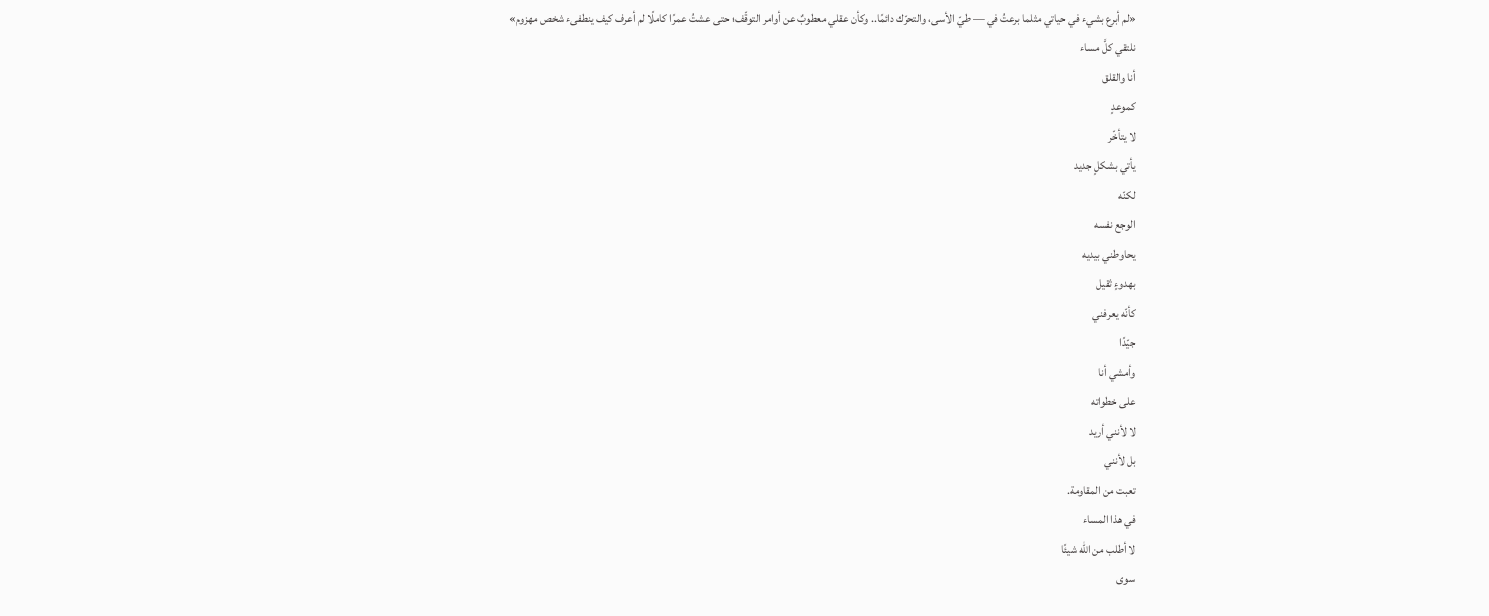«لم أبرع بشيء في حياتي مثلما برعتُ في — طيّ الأسى، والتحرّك دائمًا.. وكأن عقلي معطوبٌ عن أوامر التوقّف؛ حتى عشتُ عمرًا كاملًا لم أعرف كيف ينطفىء شخص مهزوم»
نلتقي كلَّ مساء
أنا والقلق
كموعدٍ
لا يتأخّر
يأتي بشكلٍ جديد
لكنّه
الوجع نفسه
يحاوطني بيديه
بهدوءٍ ثقيل
كأنّه يعرفني
جيّدًا
وأمشي أنا
على خطواته
لا لأنني أريد
بل لأنني
تعبت من المقاومة.
في هذا المساء
لا أطلب من الله شيئًا
سوى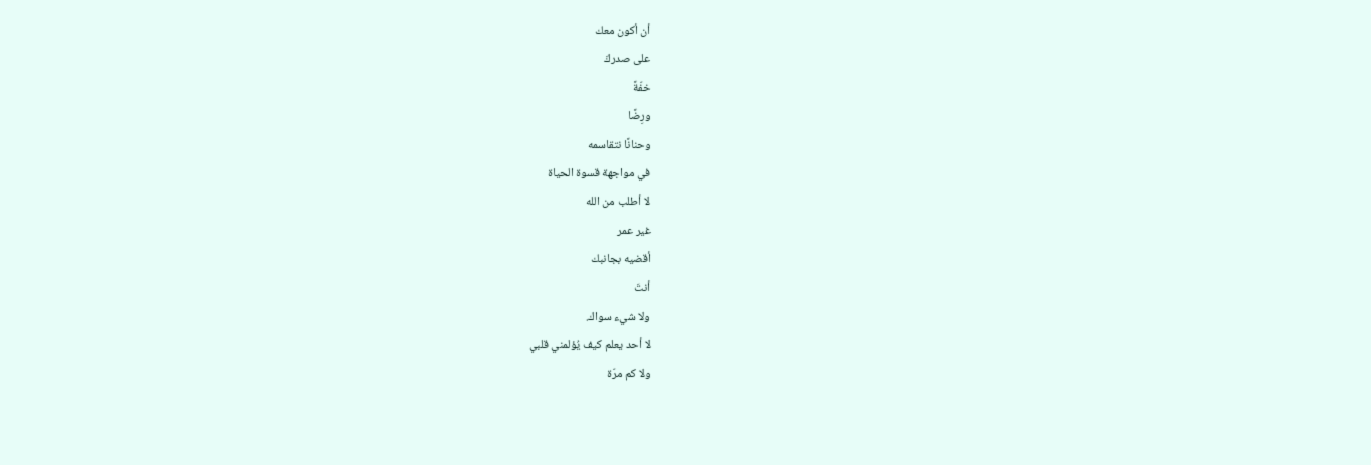أن أكون معك
على صدركَ
خفّةً
ورِضًا
وحنانًا نتقاسمه
في مواجهة قسوة الحياة
لا أطلب من الله
غير عمر
أقضيه بجانبك
أنتَ
ولا شيء سواك.
لا أحد يعلم كيف يُؤلمني قلبي
ولا كم مرّة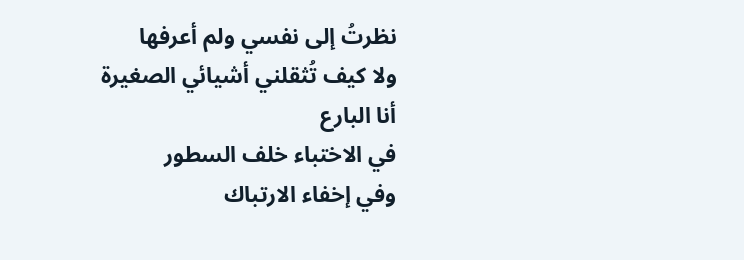نظرتُ إلى نفسي ولم أعرفها
ولا كيف تُثقلني أشيائي الصغيرة
أنا البارع
في الاختباء خلف السطور
وفي إخفاء الارتباك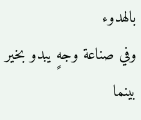بالهدوء
وفي صناعة وجهٍ يبدو بخير
بينما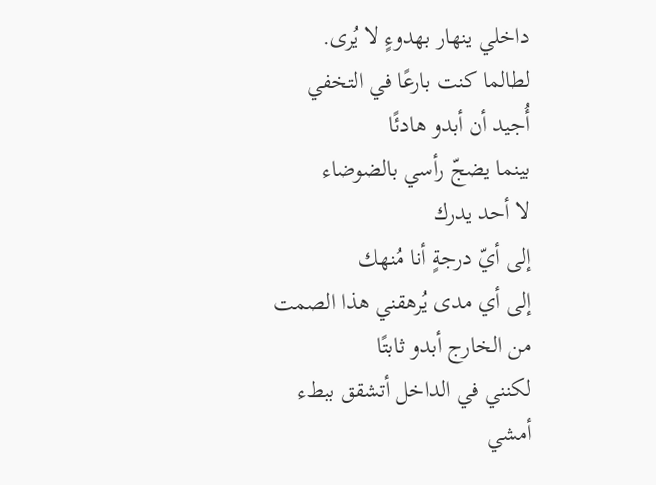داخلي ينهار بهدوءٍ لا يُرى.
لطالما كنت بارعًا في التخفي
أُجيد أن أبدو هادئًا
بينما يضجّ رأسي بالضوضاء
لا أحد يدرك
إلى أيّ درجةٍ أنا مُنهك
إلى أي مدى يُرهقني هذا الصمت
من الخارج أبدو ثابتًا
لكنني في الداخل أتشقق ببطء
أمشي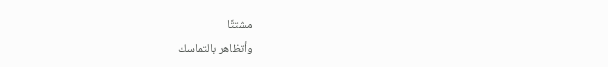مشتتًا
وأتظاهر بالتماسك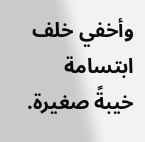وأخفي خلف ابتسامة
خيبةً صغيرة.